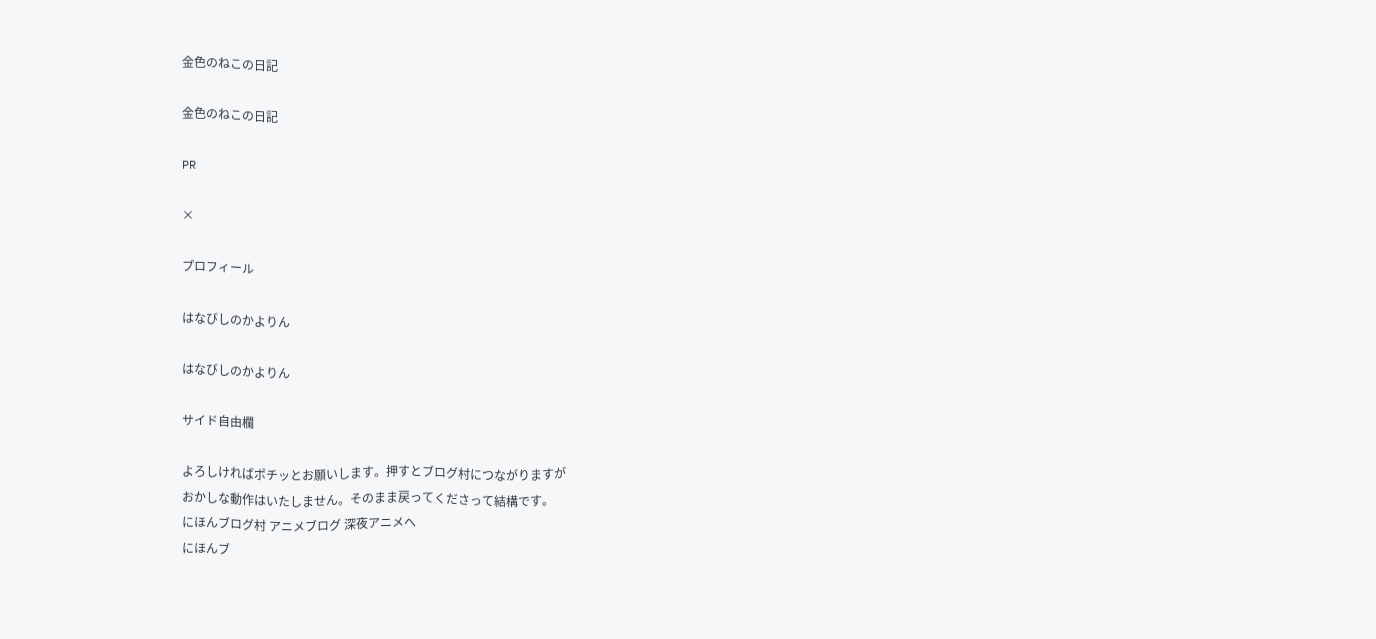金色のねこの日記

金色のねこの日記

PR

×

プロフィール

はなびしのかよりん

はなびしのかよりん

サイド自由欄

よろしければポチッとお願いします。押すとブログ村につながりますが
おかしな動作はいたしません。そのまま戻ってくださって結構です。
にほんブログ村 アニメブログ 深夜アニメへ
にほんブ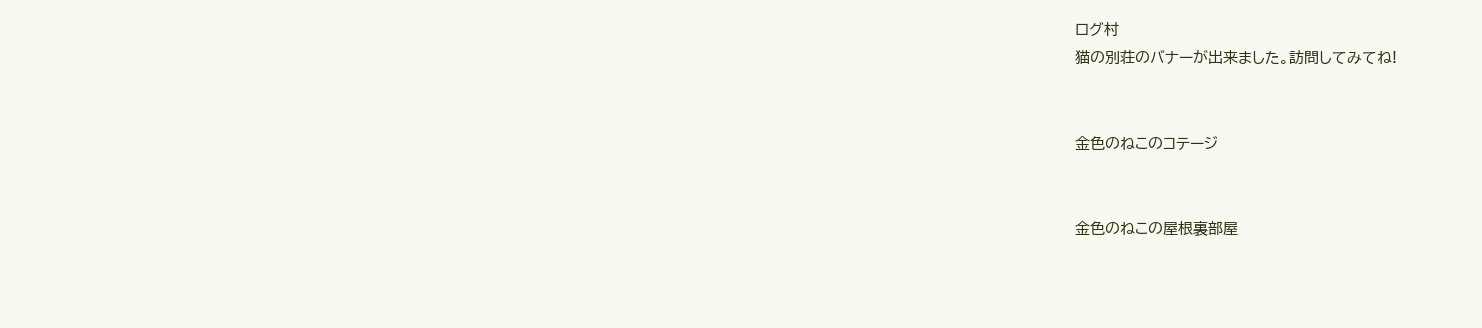ログ村
猫の別荘のバナーが出来ました。訪問してみてね!


金色のねこのコテージ


金色のねこの屋根裏部屋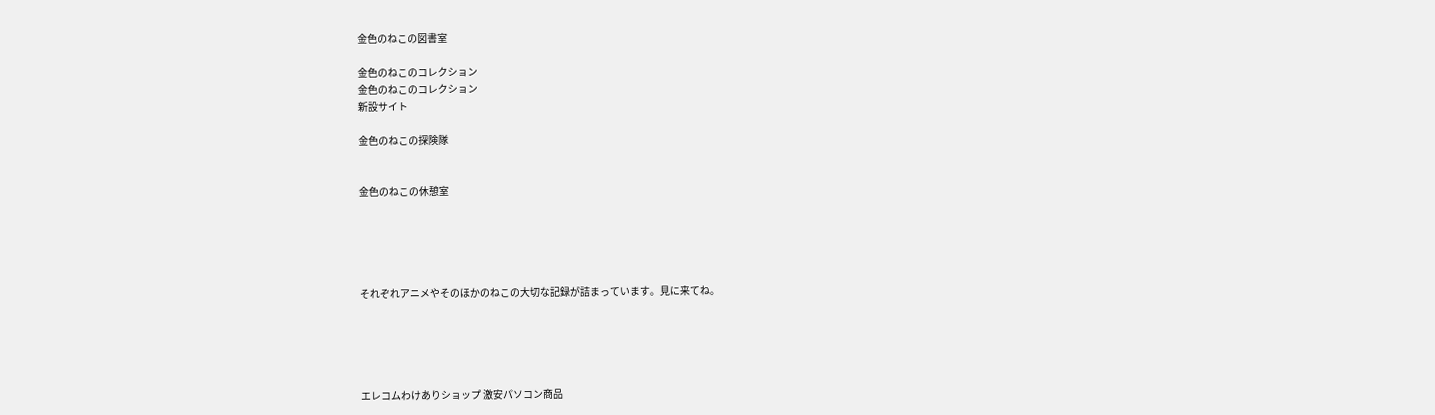金色のねこの図書室

金色のねこのコレクション
金色のねこのコレクション
新設サイト

金色のねこの探険隊


金色のねこの休憩室





それぞれアニメやそのほかのねこの大切な記録が詰まっています。見に来てね。





エレコムわけありショップ 激安パソコン商品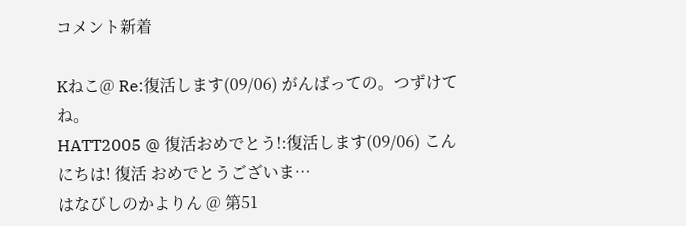コメント新着

Kねこ@ Re:復活します(09/06) がんばっての。つずけてね。
HATT2005 @ 復活おめでとう!:復活します(09/06) こんにちは! 復活 おめでとうございま…
はなびしのかよりん @ 第51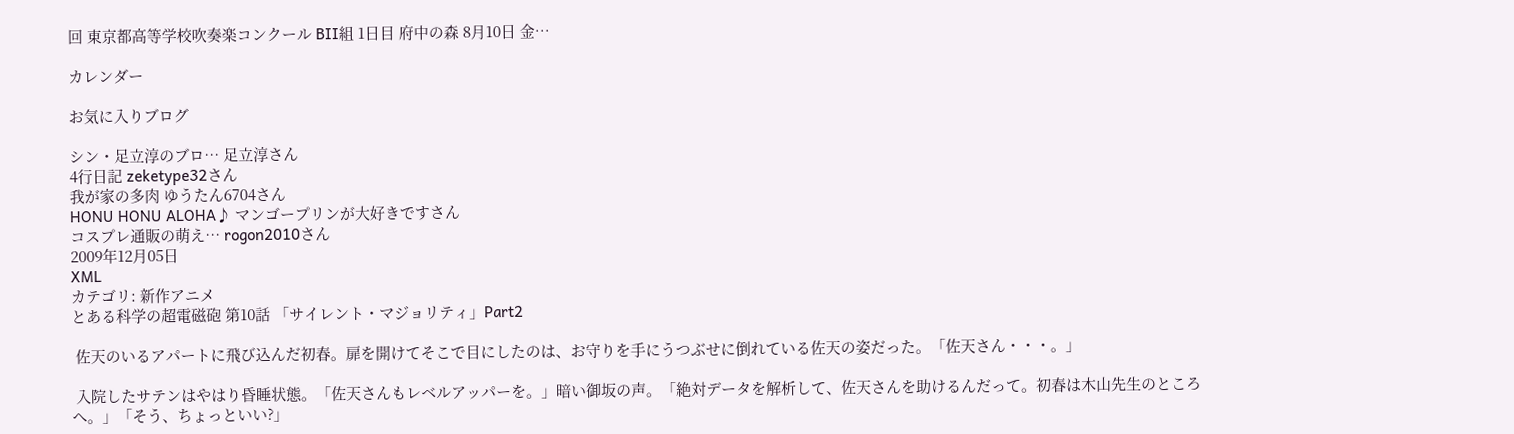回 東京都高等学校吹奏楽コンクール BII組 1日目 府中の森 8月10日 金…

カレンダー

お気に入りブログ

シン・足立淳のブロ… 足立淳さん
4行日記 zeketype32さん
我が家の多肉 ゆうたん6704さん
HONU HONU ALOHA♪ マンゴープリンが大好きですさん
コスプレ通販の萌え… rogon2010さん
2009年12月05日
XML
カテゴリ: 新作アニメ
とある科学の超電磁砲 第10話 「サイレント・マジョリティ」Part2

 佐天のいるアパートに飛び込んだ初春。扉を開けてそこで目にしたのは、お守りを手にうつぶせに倒れている佐天の姿だった。「佐天さん・・・。」

 入院したサテンはやはり昏睡状態。「佐天さんもレベルアッパーを。」暗い御坂の声。「絶対データを解析して、佐天さんを助けるんだって。初春は木山先生のところへ。」「そう、ちょっといい?」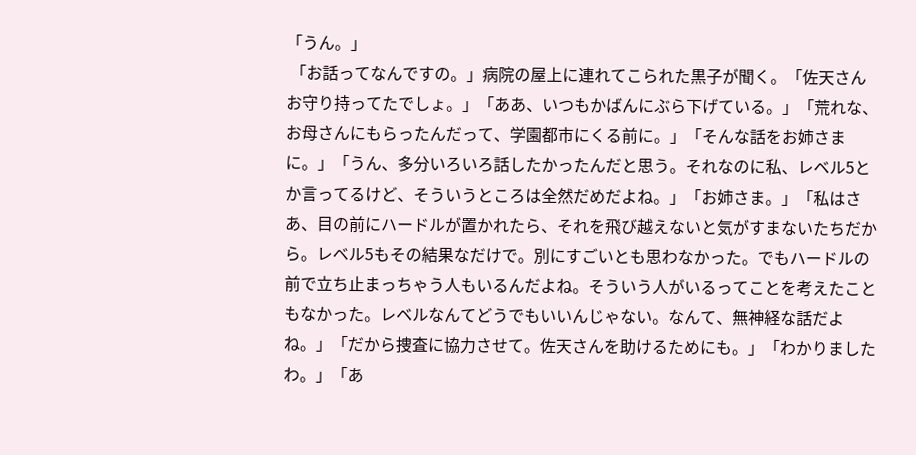「うん。」
 「お話ってなんですの。」病院の屋上に連れてこられた黒子が聞く。「佐天さんお守り持ってたでしょ。」「ああ、いつもかばんにぶら下げている。」「荒れな、お母さんにもらったんだって、学園都市にくる前に。」「そんな話をお姉さまに。」「うん、多分いろいろ話したかったんだと思う。それなのに私、レベル5とか言ってるけど、そういうところは全然だめだよね。」「お姉さま。」「私はさあ、目の前にハードルが置かれたら、それを飛び越えないと気がすまないたちだから。レベル5もその結果なだけで。別にすごいとも思わなかった。でもハードルの前で立ち止まっちゃう人もいるんだよね。そういう人がいるってことを考えたこともなかった。レベルなんてどうでもいいんじゃない。なんて、無神経な話だよね。」「だから捜査に協力させて。佐天さんを助けるためにも。」「わかりましたわ。」「あ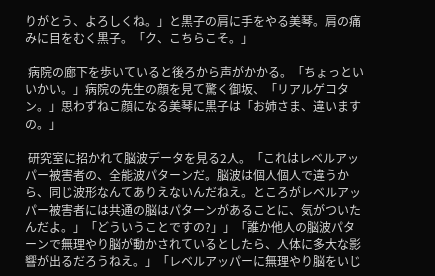りがとう、よろしくね。」と黒子の肩に手をやる美琴。肩の痛みに目をむく黒子。「ク、こちらこそ。」

 病院の廊下を歩いていると後ろから声がかかる。「ちょっといいかい。」病院の先生の顔を見て驚く御坂、「リアルゲコタン。」思わずねこ顔になる美琴に黒子は「お姉さま、違いますの。」

 研究室に招かれて脳波データを見る2人。「これはレベルアッパー被害者の、全能波パターンだ。脳波は個人個人で違うから、同じ波形なんてありえないんだねえ。ところがレベルアッパー被害者には共通の脳はパターンがあることに、気がついたんだよ。」「どういうことですの?」」「誰か他人の脳波パターンで無理やり脳が動かされているとしたら、人体に多大な影響が出るだろうねえ。」「レベルアッパーに無理やり脳をいじ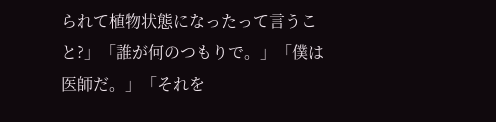られて植物状態になったって言うこと?」「誰が何のつもりで。」「僕は医師だ。」「それを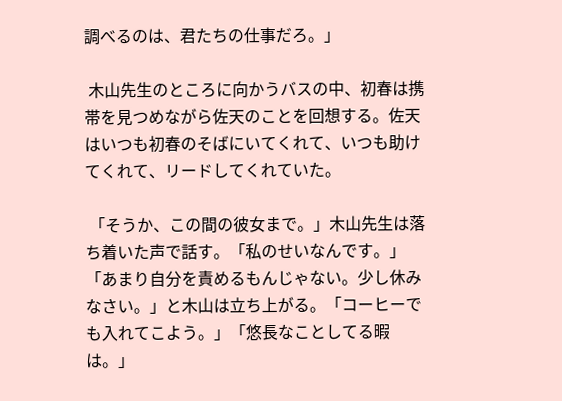調べるのは、君たちの仕事だろ。」

 木山先生のところに向かうバスの中、初春は携帯を見つめながら佐天のことを回想する。佐天はいつも初春のそばにいてくれて、いつも助けてくれて、リードしてくれていた。

 「そうか、この間の彼女まで。」木山先生は落ち着いた声で話す。「私のせいなんです。」
「あまり自分を責めるもんじゃない。少し休みなさい。」と木山は立ち上がる。「コーヒーでも入れてこよう。」「悠長なことしてる暇は。」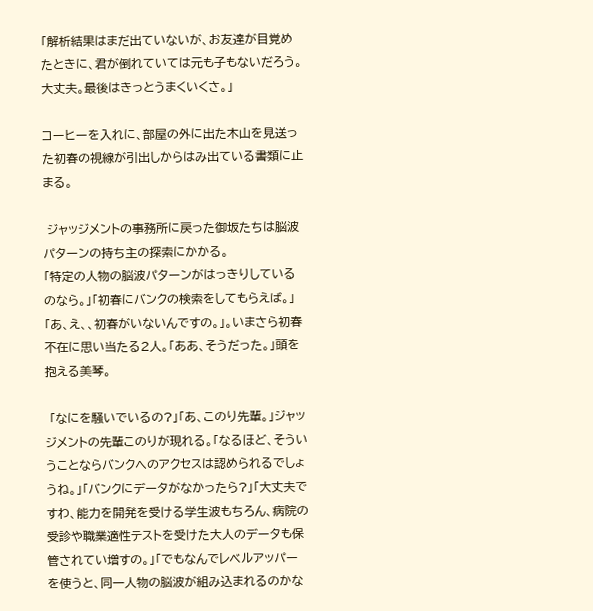「解析結果はまだ出ていないが、お友達が目覚めたときに、君が倒れていては元も子もないだろう。大丈夫。最後はきっとうまくいくさ。」

コーヒーを入れに、部屋の外に出た木山を見送った初春の視線が引出しからはみ出ている書類に止まる。

 ジャッジメントの事務所に戻った御坂たちは脳波パターンの持ち主の探索にかかる。
「特定の人物の脳波パターンがはっきりしているのなら。」「初春にバンクの検索をしてもらえば。」「あ、え、、初春がいないんですの。」。いまさら初春不在に思い当たる2人。「ああ、そうだった。」頭を抱える美琴。

 「なにを騒いでいるの?」「あ、このり先輩。」ジャッジメントの先輩このりが現れる。「なるほど、そういうことならバンクへのアクセスは認められるでしょうね。」「バンクにデータがなかったら?」「大丈夫ですわ、能力を開発を受ける学生波もちろん、病院の受診や職業適性テストを受けた大人のデータも保管されてい増すの。」「でもなんでレベルアッパーを使うと、同一人物の脳波が組み込まれるのかな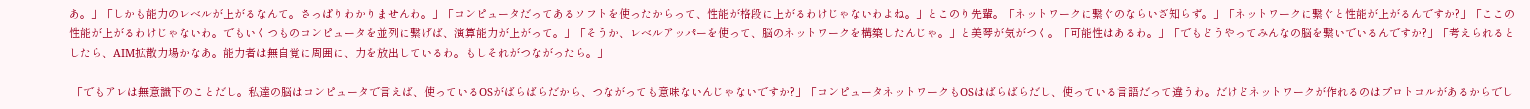あ。」「しかも能力のレベルが上がるなんて。さっぱりわかりませんわ。」「コンピュータだってあるソフトを使ったからって、性能が格段に上がるわけじゃないわよね。」とこのり先輩。「ネットワークに繋ぐのならいざ知らず。」「ネットワークに繋ぐと性能が上がるんですか?」「ここの性能が上がるわけじゃないわ。でもいくつものコンピュータを並列に繋げば、演算能力が上がって。」「そうか、レベルアッパーを使って、脳のネットワークを構築したんじゃ。」と美琴が気がつく。「可能性はあるわ。」「でもどうやってみんなの脳を繋いでいるんですか?」「考えられるとしたら、AIM拡散力場かなあ。能力者は無自覚に周囲に、力を放出しているわ。もしそれがつながったら。」

 「でもアレは無意識下のことだし。私達の脳はコンピュータで言えば、使っているOSがばらばらだから、つながっても意味ないんじゃないですか?」「コンピュータネットワークもOSはばらばらだし、使っている言語だって違うわ。だけどネットワークが作れるのはプロトコルがあるからでし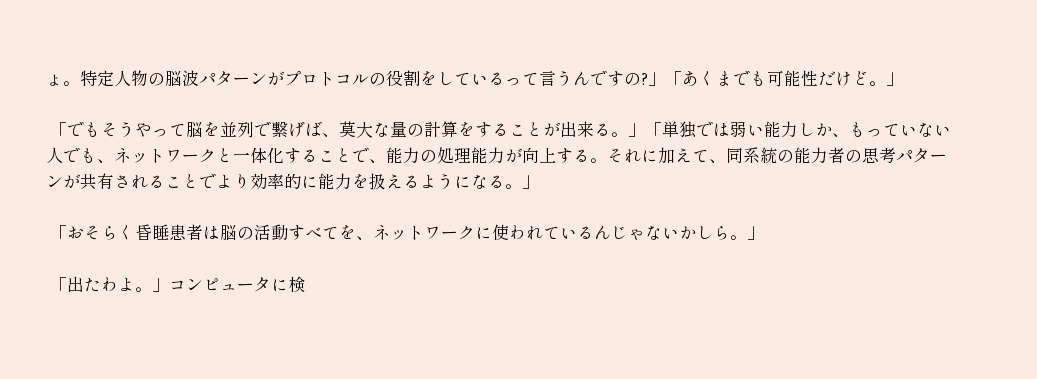ょ。特定人物の脳波パターンがプロトコルの役割をしているって言うんですの?」「あくまでも可能性だけど。」

 「でもそうやって脳を並列で繋げば、莫大な量の計算をすることが出来る。」「単独では弱い能力しか、もっていない人でも、ネットワークと一体化することで、能力の処理能力が向上する。それに加えて、同系統の能力者の思考パターンが共有されることでより効率的に能力を扱えるようになる。」

 「おそらく昏睡患者は脳の活動すべてを、ネットワークに使われているんじゃないかしら。」

 「出たわよ。」コンピュータに検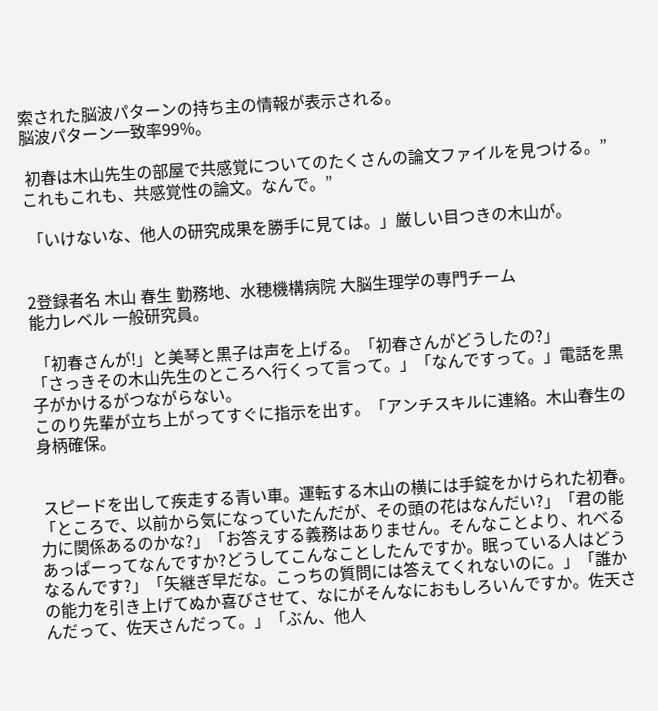索された脳波パターンの持ち主の情報が表示される。
脳波パターン一致率99%。

 初春は木山先生の部屋で共感覚についてのたくさんの論文ファイルを見つける。”これもこれも、共感覚性の論文。なんで。”

 「いけないな、他人の研究成果を勝手に見ては。」厳しい目つきの木山が。


2登録者名 木山 春生 勤務地、水穂機構病院 大脳生理学の専門チーム
能力レベル 一般研究員。

 「初春さんが!」と美琴と黒子は声を上げる。「初春さんがどうしたの?」
「さっきその木山先生のところへ行くって言って。」「なんですって。」電話を黒子がかけるがつながらない。
このり先輩が立ち上がってすぐに指示を出す。「アンチスキルに連絡。木山春生の身柄確保。


 スピードを出して疾走する青い車。運転する木山の横には手錠をかけられた初春。「ところで、以前から気になっていたんだが、その頭の花はなんだい?」「君の能力に関係あるのかな?」「お答えする義務はありません。そんなことより、れべるあっぱーってなんですか?どうしてこんなことしたんですか。眠っている人はどうなるんです?」「矢継ぎ早だな。こっちの質問には答えてくれないのに。」「誰かの能力を引き上げてぬか喜びさせて、なにがそんなにおもしろいんですか。佐天さんだって、佐天さんだって。」「ぶん、他人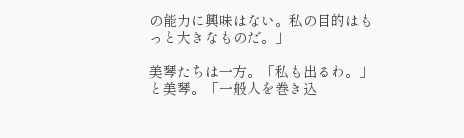の能力に興味はない。私の目的はもっと大きなものだ。」

美琴たちは一方。「私も出るわ。」と美琴。「一般人を巻き込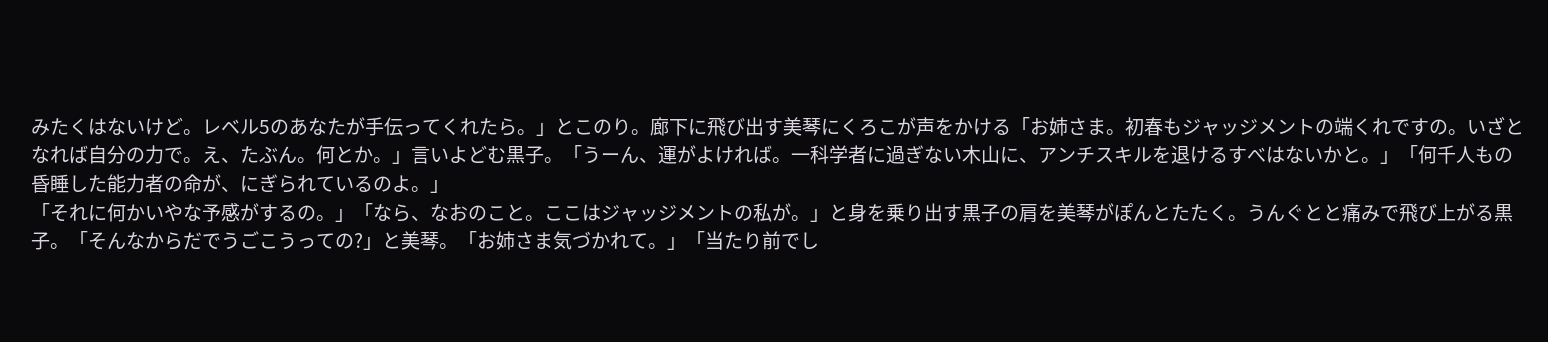みたくはないけど。レベル5のあなたが手伝ってくれたら。」とこのり。廊下に飛び出す美琴にくろこが声をかける「お姉さま。初春もジャッジメントの端くれですの。いざとなれば自分の力で。え、たぶん。何とか。」言いよどむ黒子。「うーん、運がよければ。一科学者に過ぎない木山に、アンチスキルを退けるすべはないかと。」「何千人もの昏睡した能力者の命が、にぎられているのよ。」
「それに何かいやな予感がするの。」「なら、なおのこと。ここはジャッジメントの私が。」と身を乗り出す黒子の肩を美琴がぽんとたたく。うんぐとと痛みで飛び上がる黒子。「そんなからだでうごこうっての?」と美琴。「お姉さま気づかれて。」「当たり前でし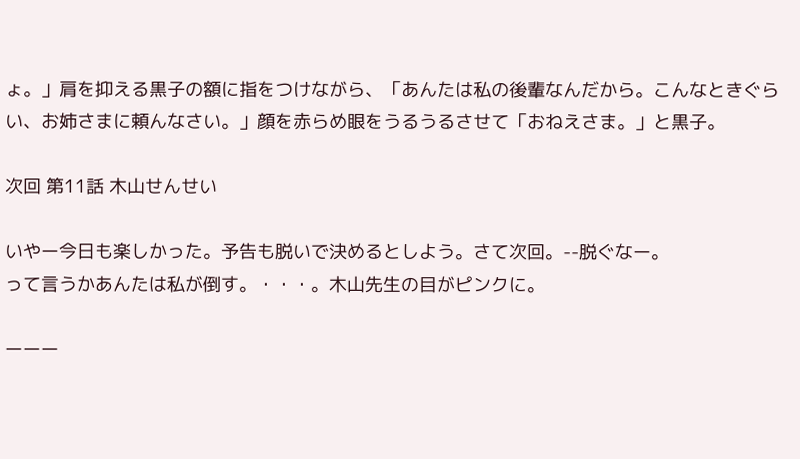ょ。」肩を抑える黒子の額に指をつけながら、「あんたは私の後輩なんだから。こんなときぐらい、お姉さまに頼んなさい。」顔を赤らめ眼をうるうるさせて「おねえさま。」と黒子。

次回 第11話 木山せんせい

いやー今日も楽しかった。予告も脱いで決めるとしよう。さて次回。--脱ぐなー。
って言うかあんたは私が倒す。・・・。木山先生の目がピンクに。

ーーー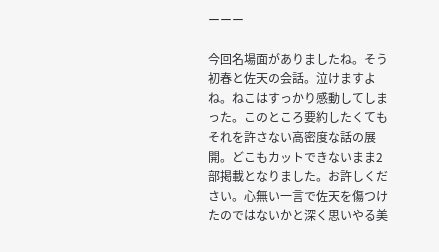ーーー

今回名場面がありましたね。そう初春と佐天の会話。泣けますよね。ねこはすっかり感動してしまった。このところ要約したくてもそれを許さない高密度な話の展開。どこもカットできないまま2部掲載となりました。お許しください。心無い一言で佐天を傷つけたのではないかと深く思いやる美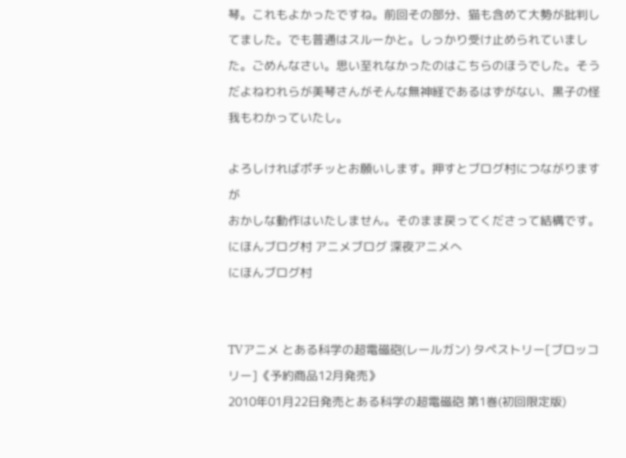琴。これもよかったですね。前回その部分、猫も含めて大勢が批判してました。でも普通はスルーかと。しっかり受け止められていました。ごめんなさい。思い至れなかったのはこちらのほうでした。そうだよねわれらが美琴さんがそんな無神経であるはずがない、黒子の怪我もわかっていたし。

よろしければポチッとお願いします。押すとブログ村につながりますが
おかしな動作はいたしません。そのまま戻ってくださって結構です。
にほんブログ村 アニメブログ 深夜アニメへ
にほんブログ村


TVアニメ とある科学の超電磁砲(レールガン) タペストリー[ブロッコリー]《予約商品12月発売》
2010年01月22日発売とある科学の超電磁砲 第1巻(初回限定版)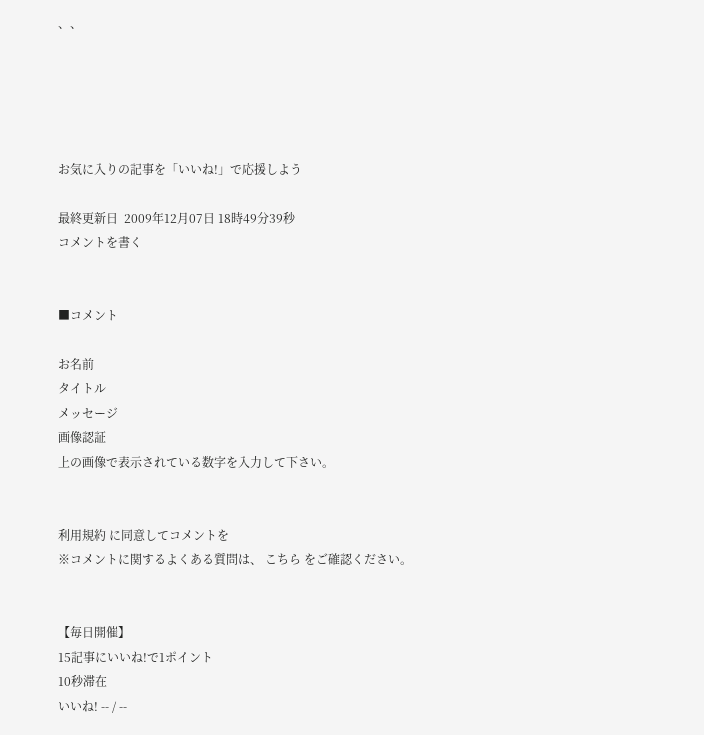、、





お気に入りの記事を「いいね!」で応援しよう

最終更新日  2009年12月07日 18時49分39秒
コメントを書く


■コメント

お名前
タイトル
メッセージ
画像認証
上の画像で表示されている数字を入力して下さい。


利用規約 に同意してコメントを
※コメントに関するよくある質問は、 こちら をご確認ください。


【毎日開催】
15記事にいいね!で1ポイント
10秒滞在
いいね! -- / --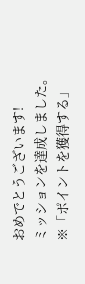おめでとうございます!
ミッションを達成しました。
※「ポイントを獲得する」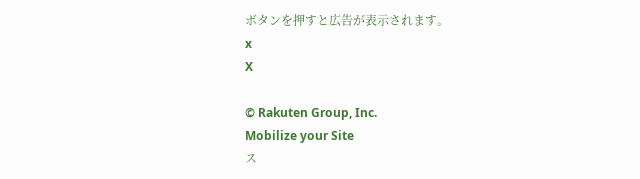ボタンを押すと広告が表示されます。
x
X

© Rakuten Group, Inc.
Mobilize your Site
ス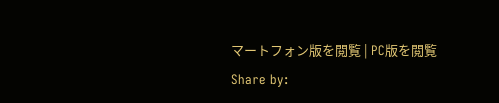マートフォン版を閲覧 | PC版を閲覧
Share by: